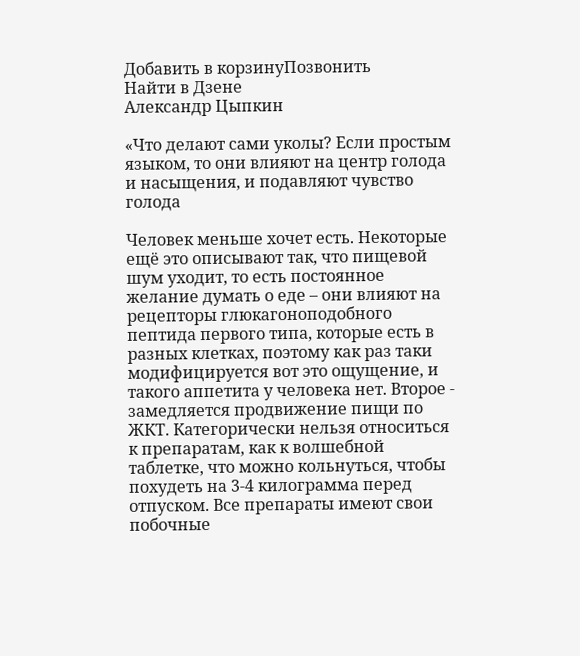Добавить в корзинуПозвонить
Найти в Дзене
Александр Цыпкин

«Что делают сами уколы? Если простым языком, то они влияют на центр голода и насыщения, и подавляют чувство голода

Человек меньше хочет есть. Некоторые ещё это описывают так, что пищевой шум уходит, то есть постоянное желание думать о еде – они влияют на рецепторы глюкагоноподобного пептида первого типа, которые есть в разных клетках, поэтому как раз таки модифицируется вот это ощущение, и такого аппетита у человека нет. Второе - замедляется продвижение пищи по ЖКТ. Категорически нельзя относиться к препаратам, как к волшебной таблетке, что можно кольнуться, чтобы похудеть на 3-4 килограмма перед отпуском. Все препараты имеют свои побочные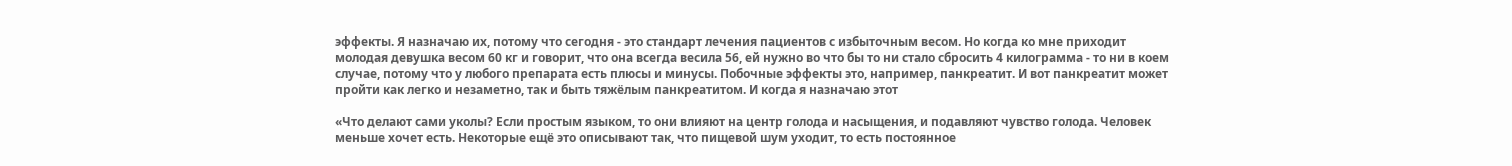эффекты. Я назначаю их, потому что сегодня - это стандарт лечения пациентов с избыточным весом. Но когда ко мне приходит молодая девушка весом 60 кг и говорит, что она всегда весила 56, ей нужно во что бы то ни стало сбросить 4 килограмма - то ни в коем случае, потому что у любого препарата есть плюсы и минусы. Побочные эффекты это, например, панкреатит. И вот панкреатит может пройти как легко и незаметно, так и быть тяжёлым панкреатитом. И когда я назначаю этот

«Что делают сами уколы? Если простым языком, то они влияют на центр голода и насыщения, и подавляют чувство голода. Человек меньше хочет есть. Некоторые ещё это описывают так, что пищевой шум уходит, то есть постоянное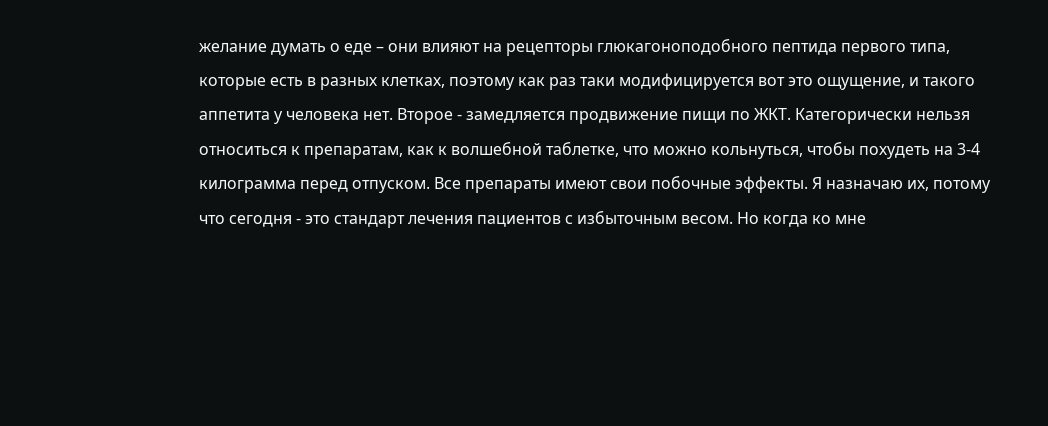желание думать о еде – они влияют на рецепторы глюкагоноподобного пептида первого типа, которые есть в разных клетках, поэтому как раз таки модифицируется вот это ощущение, и такого аппетита у человека нет. Второе - замедляется продвижение пищи по ЖКТ. Категорически нельзя относиться к препаратам, как к волшебной таблетке, что можно кольнуться, чтобы похудеть на 3-4 килограмма перед отпуском. Все препараты имеют свои побочные эффекты. Я назначаю их, потому что сегодня - это стандарт лечения пациентов с избыточным весом. Но когда ко мне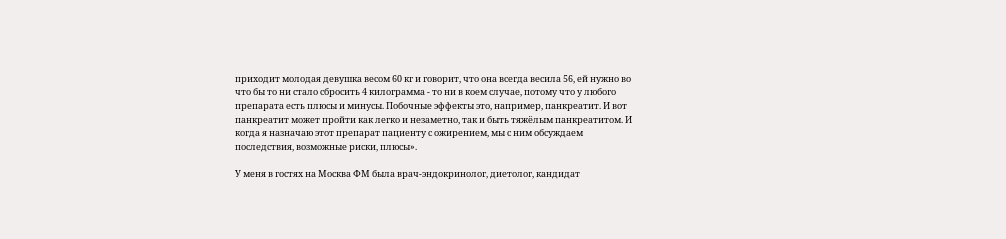приходит молодая девушка весом 60 кг и говорит, что она всегда весила 56, ей нужно во что бы то ни стало сбросить 4 килограмма - то ни в коем случае, потому что у любого препарата есть плюсы и минусы. Побочные эффекты это, например, панкреатит. И вот панкреатит может пройти как легко и незаметно, так и быть тяжёлым панкреатитом. И когда я назначаю этот препарат пациенту с ожирением, мы с ним обсуждаем последствия, возможные риски, плюсы».

У меня в гостях на Москва ФМ была врач-эндокринолог, диетолог, кандидат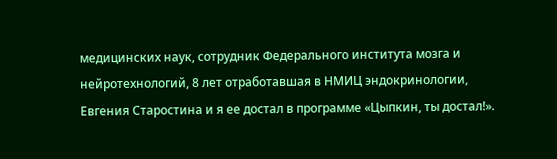медицинских наук, сотрудник Федерального института мозга и нейротехнологий, 8 лет отработавшая в НМИЦ эндокринологии, Евгения Старостина и я ее достал в программе «Цыпкин, ты достал!».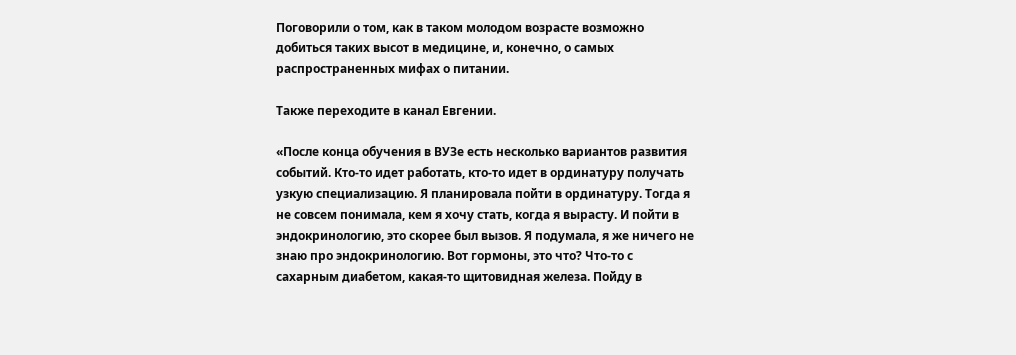Поговорили о том, как в таком молодом возрасте возможно добиться таких высот в медицине, и, конечно, о самых распространенных мифах о питании.

Также переходите в канал Евгении.

«После конца обучения в ВУЗе есть несколько вариантов развития событий. Кто-то идет работать, кто-то идет в ординатуру получать узкую специализацию. Я планировала пойти в ординатуру. Тогда я не совсем понимала, кем я хочу стать, когда я вырасту. И пойти в эндокринологию, это скорее был вызов. Я подумала, я же ничего не знаю про эндокринологию. Вот гормоны, это что? Что-то с сахарным диабетом, какая-то щитовидная железа. Пойду в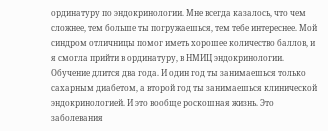ординатуру по эндокринологии. Мне всегда казалось, что чем сложнее, тем больше ты погружаешься, тем тебе интереснее. Мой синдром отличницы помог иметь хорошее количество баллов, и я смогла прийти в ординатуру, в НМИЦ эндокринологии. Обучение длится два года. И один год ты занимаешься только сахарным диабетом, а второй год ты занимаешься клинической эндокринологией. И это вообще роскошная жизнь. Это заболевания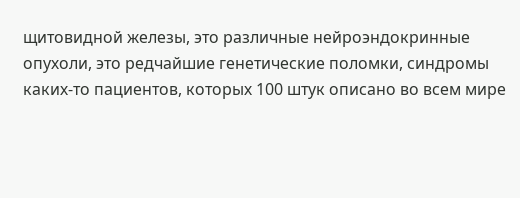щитовидной железы, это различные нейроэндокринные опухоли, это редчайшие генетические поломки, синдромы каких-то пациентов, которых 100 штук описано во всем мире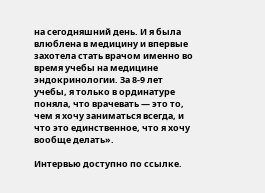на сегодняшний день. И я была влюблена в медицину и впервые захотела стать врачом именно во время учебы на медицине эндокринологии. За 8-9 лет учебы, я только в ординатуре поняла, что врачевать — это то, чем я хочу заниматься всегда, и что это единственное, что я хочу вообще делать».

Интервью доступно по ссылке.